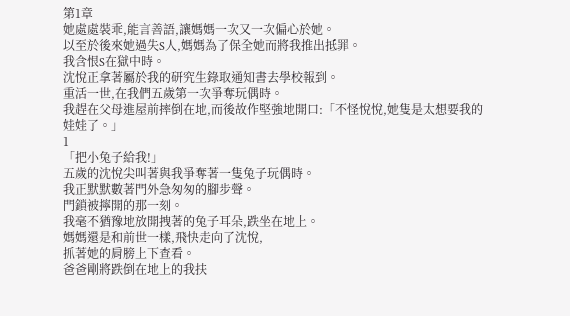第1章
她處處裝乖,能言善語,讓媽媽一次又一次偏心於她。
以至於後來她過失S人,媽媽為了保全她而將我推出抵罪。
我含恨S在獄中時。
沈悅正拿著屬於我的研究生錄取通知書去學校報到。
重活一世,在我們五歲第一次爭奪玩偶時。
我趕在父母進屋前摔倒在地,而後故作堅強地開口:「不怪悅悅,她隻是太想要我的娃娃了。」
1
「把小兔子給我!」
五歲的沈悅尖叫著與我爭奪著一隻兔子玩偶時。
我正默默數著門外急匆匆的腳步聲。
門鎖被擰開的那一刻。
我毫不猶豫地放開拽著的兔子耳朵,跌坐在地上。
媽媽還是和前世一樣,飛快走向了沈悅,
抓著她的肩膀上下查看。
爸爸剛將跌倒在地上的我扶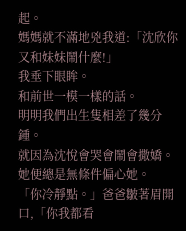起。
媽媽就不滿地兇我道:「沈欣你又和妹妹鬧什麼!」
我垂下眼眸。
和前世一模一樣的話。
明明我們出生隻相差了幾分鍾。
就因為沈悅會哭會鬧會撒嬌。
她便總是無條件偏心她。
「你冷靜點。」爸爸皺著眉開口,「你我都看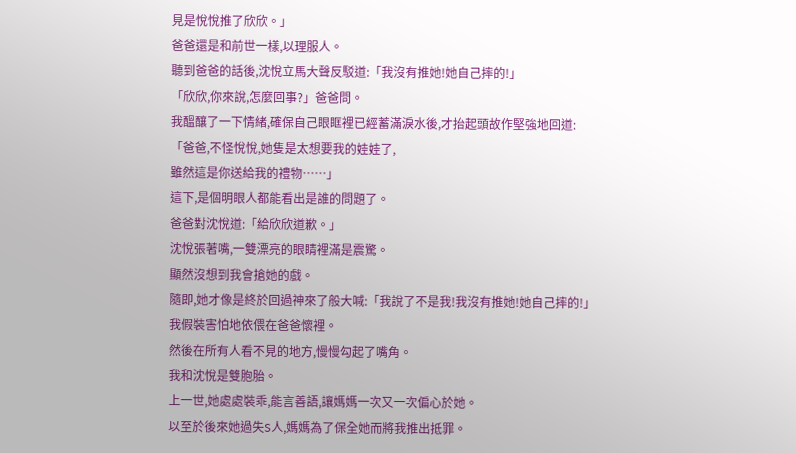見是悅悅推了欣欣。」
爸爸還是和前世一樣,以理服人。
聽到爸爸的話後,沈悅立馬大聲反駁道:「我沒有推她!她自己摔的!」
「欣欣,你來說,怎麼回事?」爸爸問。
我醞釀了一下情緒,確保自己眼眶裡已經蓄滿淚水後,才抬起頭故作堅強地回道:
「爸爸,不怪悅悅,她隻是太想要我的娃娃了,
雖然這是你送給我的禮物……」
這下,是個明眼人都能看出是誰的問題了。
爸爸對沈悅道:「給欣欣道歉。」
沈悅張著嘴,一雙漂亮的眼睛裡滿是震驚。
顯然沒想到我會搶她的戲。
隨即,她才像是終於回過神來了般大喊:「我說了不是我!我沒有推她!她自己摔的!」
我假裝害怕地依偎在爸爸懷裡。
然後在所有人看不見的地方,慢慢勾起了嘴角。
我和沈悅是雙胞胎。
上一世,她處處裝乖,能言善語,讓媽媽一次又一次偏心於她。
以至於後來她過失S人,媽媽為了保全她而將我推出抵罪。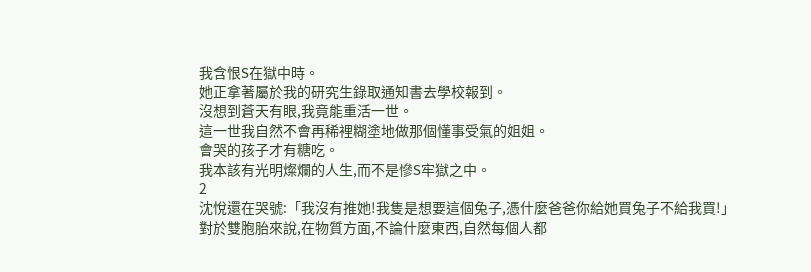我含恨S在獄中時。
她正拿著屬於我的研究生錄取通知書去學校報到。
沒想到蒼天有眼,我竟能重活一世。
這一世我自然不會再稀裡糊塗地做那個懂事受氣的姐姐。
會哭的孩子才有糖吃。
我本該有光明燦爛的人生,而不是慘S牢獄之中。
2
沈悅還在哭號:「我沒有推她!我隻是想要這個兔子,憑什麼爸爸你給她買兔子不給我買!」
對於雙胞胎來說,在物質方面,不論什麼東西,自然每個人都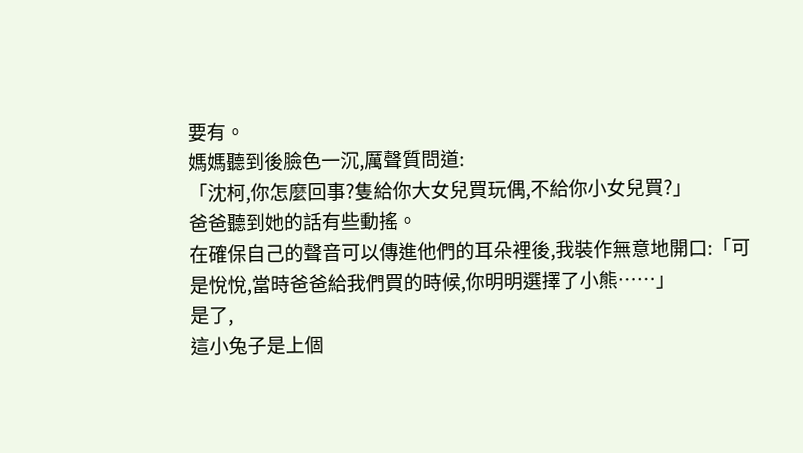要有。
媽媽聽到後臉色一沉,厲聲質問道:
「沈柯,你怎麼回事?隻給你大女兒買玩偶,不給你小女兒買?」
爸爸聽到她的話有些動搖。
在確保自己的聲音可以傳進他們的耳朵裡後,我裝作無意地開口:「可是悅悅,當時爸爸給我們買的時候,你明明選擇了小熊……」
是了,
這小兔子是上個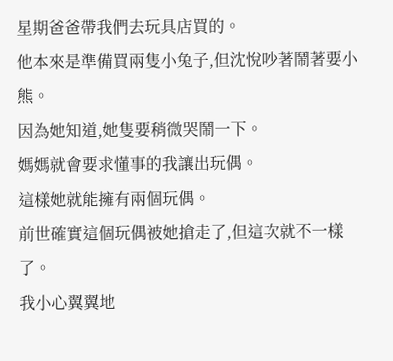星期爸爸帶我們去玩具店買的。
他本來是準備買兩隻小兔子,但沈悅吵著鬧著要小熊。
因為她知道,她隻要稍微哭鬧一下。
媽媽就會要求懂事的我讓出玩偶。
這樣她就能擁有兩個玩偶。
前世確實這個玩偶被她搶走了,但這次就不一樣了。
我小心翼翼地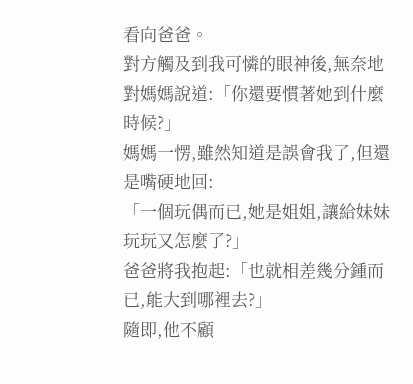看向爸爸。
對方觸及到我可憐的眼神後,無奈地對媽媽說道:「你還要慣著她到什麼時候?」
媽媽一愣,雖然知道是誤會我了,但還是嘴硬地回:
「一個玩偶而已,她是姐姐,讓給妹妹玩玩又怎麼了?」
爸爸將我抱起:「也就相差幾分鍾而已,能大到哪裡去?」
隨即,他不顧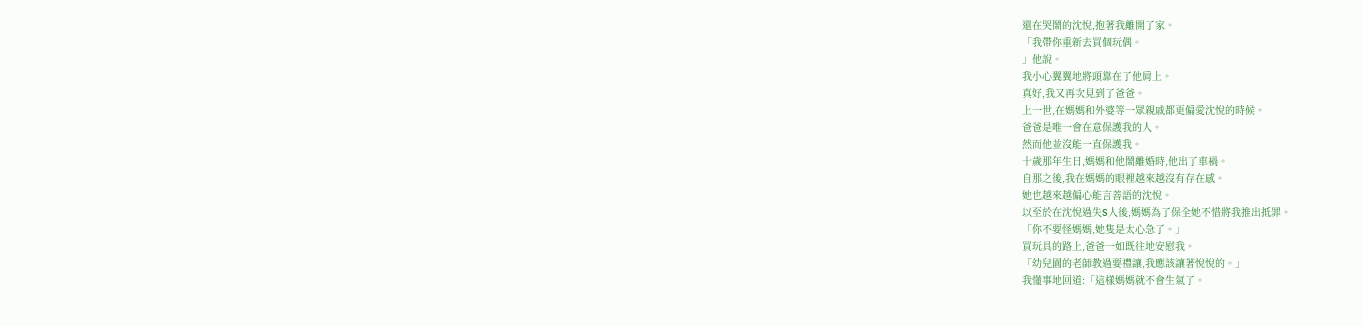還在哭鬧的沈悅,抱著我離開了家。
「我帶你重新去買個玩偶。
」他說。
我小心翼翼地將頭靠在了他肩上。
真好,我又再次見到了爸爸。
上一世,在媽媽和外婆等一眾親戚都更偏愛沈悅的時候。
爸爸是唯一會在意保護我的人。
然而他並沒能一直保護我。
十歲那年生日,媽媽和他鬧離婚時,他出了車禍。
自那之後,我在媽媽的眼裡越來越沒有存在感。
她也越來越偏心能言善語的沈悅。
以至於在沈悅過失S人後,媽媽為了保全她不惜將我推出抵罪。
「你不要怪媽媽,她隻是太心急了。」
買玩具的路上,爸爸一如既往地安慰我。
「幼兒園的老師教過要禮讓,我應該讓著悅悅的。」
我懂事地回道:「這樣媽媽就不會生氣了。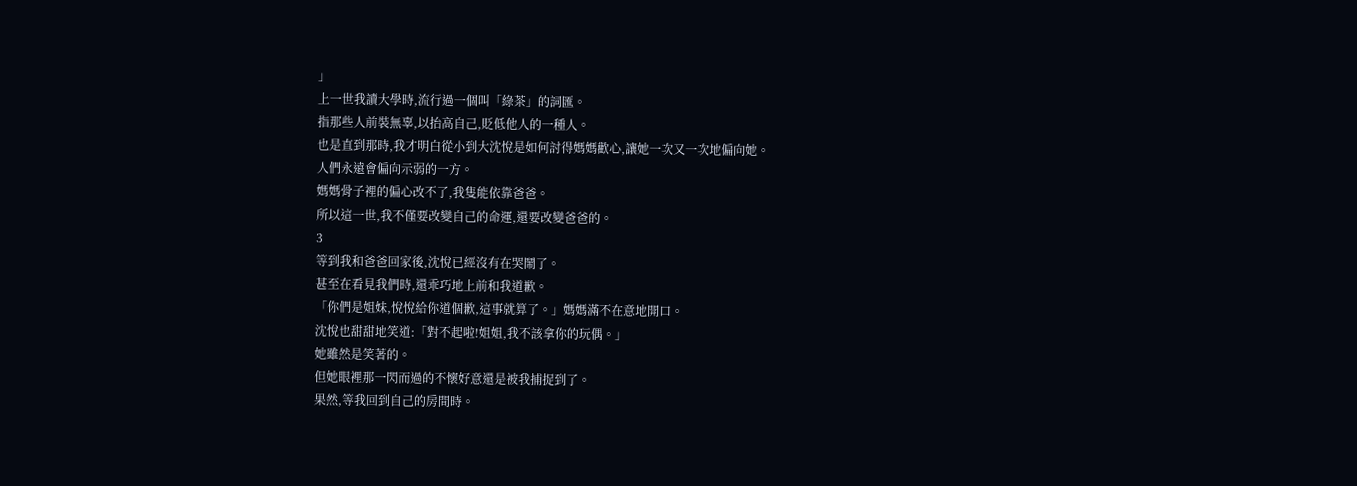」
上一世我讀大學時,流行過一個叫「綠茶」的詞匯。
指那些人前裝無辜,以抬高自己,貶低他人的一種人。
也是直到那時,我才明白從小到大沈悅是如何討得媽媽歡心,讓她一次又一次地偏向她。
人們永遠會偏向示弱的一方。
媽媽骨子裡的偏心改不了,我隻能依靠爸爸。
所以這一世,我不僅要改變自己的命運,還要改變爸爸的。
3
等到我和爸爸回家後,沈悅已經沒有在哭鬧了。
甚至在看見我們時,還乖巧地上前和我道歉。
「你們是姐妹,悅悅給你道個歉,這事就算了。」媽媽滿不在意地開口。
沈悅也甜甜地笑道:「對不起啦!姐姐,我不該拿你的玩偶。」
她雖然是笑著的。
但她眼裡那一閃而過的不懷好意還是被我捕捉到了。
果然,等我回到自己的房間時。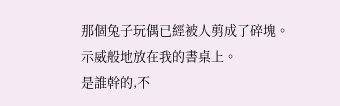那個兔子玩偶已經被人剪成了碎塊。
示威般地放在我的書桌上。
是誰幹的,不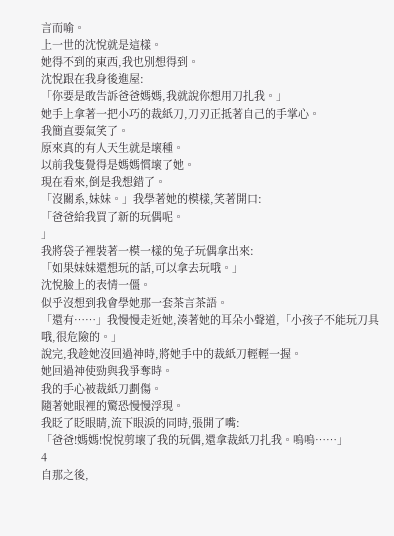言而喻。
上一世的沈悅就是這樣。
她得不到的東西,我也別想得到。
沈悅跟在我身後進屋:
「你要是敢告訴爸爸媽媽,我就說你想用刀扎我。」
她手上拿著一把小巧的裁紙刀,刀刃正抵著自己的手掌心。
我簡直要氣笑了。
原來真的有人天生就是壞種。
以前我隻覺得是媽媽慣壞了她。
現在看來,倒是我想錯了。
「沒關系,妹妹。」我學著她的模樣,笑著開口:
「爸爸給我買了新的玩偶呢。
」
我將袋子裡裝著一模一樣的兔子玩偶拿出來:
「如果妹妹還想玩的話,可以拿去玩哦。」
沈悅臉上的表情一僵。
似乎沒想到我會學她那一套茶言茶語。
「還有……」我慢慢走近她,湊著她的耳朵小聲道,「小孩子不能玩刀具哦,很危險的。」
說完,我趁她沒回過神時,將她手中的裁紙刀輕輕一握。
她回過神使勁與我爭奪時。
我的手心被裁紙刀劃傷。
隨著她眼裡的驚恐慢慢浮現。
我眨了眨眼睛,流下眼淚的同時,張開了嘴:
「爸爸!媽媽!悅悅剪壞了我的玩偶,還拿裁紙刀扎我。嗚嗚……」
4
自那之後,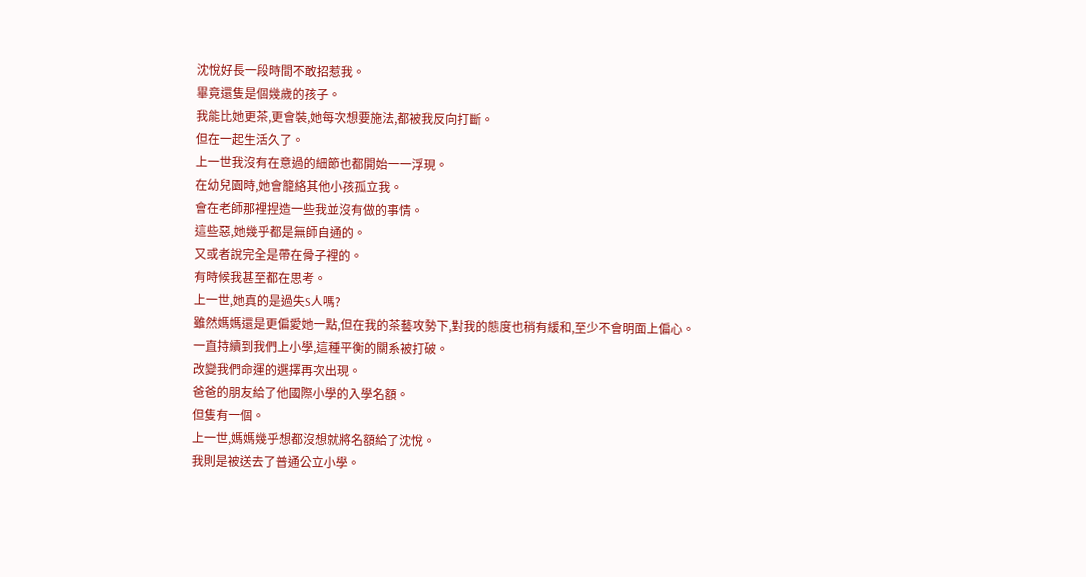沈悅好長一段時間不敢招惹我。
畢竟還隻是個幾歲的孩子。
我能比她更茶,更會裝,她每次想要施法,都被我反向打斷。
但在一起生活久了。
上一世我沒有在意過的細節也都開始一一浮現。
在幼兒園時,她會籠絡其他小孩孤立我。
會在老師那裡捏造一些我並沒有做的事情。
這些惡,她幾乎都是無師自通的。
又或者說完全是帶在骨子裡的。
有時候我甚至都在思考。
上一世,她真的是過失S人嗎?
雖然媽媽還是更偏愛她一點,但在我的茶藝攻勢下,對我的態度也稍有緩和,至少不會明面上偏心。
一直持續到我們上小學,這種平衡的關系被打破。
改變我們命運的選擇再次出現。
爸爸的朋友給了他國際小學的入學名額。
但隻有一個。
上一世,媽媽幾乎想都沒想就將名額給了沈悅。
我則是被送去了普通公立小學。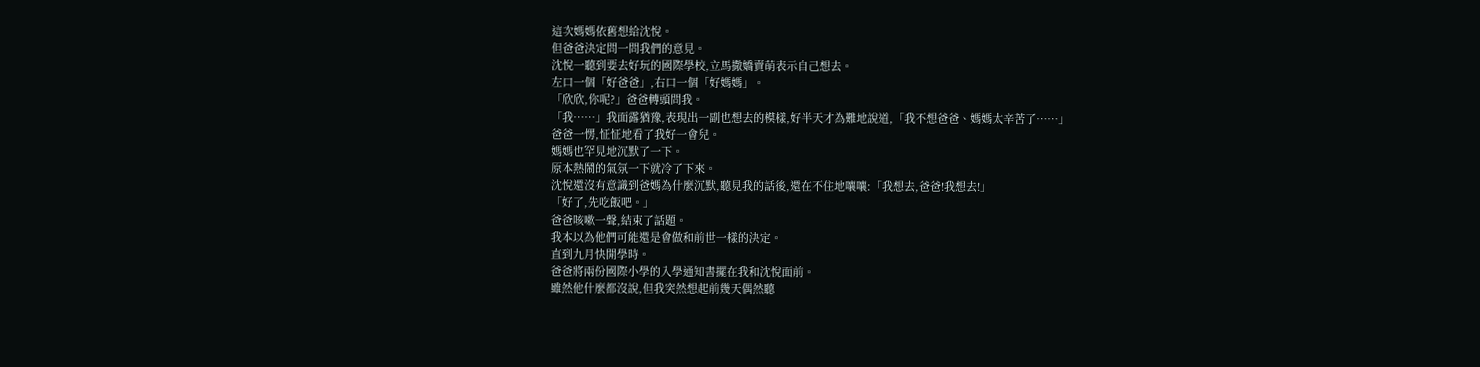這次媽媽依舊想給沈悅。
但爸爸決定問一問我們的意見。
沈悅一聽到要去好玩的國際學校,立馬撒嬌賣萌表示自己想去。
左口一個「好爸爸」,右口一個「好媽媽」。
「欣欣,你呢?」爸爸轉頭問我。
「我……」我面露猶豫,表現出一副也想去的模樣,好半天才為難地說道,「我不想爸爸、媽媽太辛苦了……」
爸爸一愣,怔怔地看了我好一會兒。
媽媽也罕見地沉默了一下。
原本熱鬧的氣氛一下就冷了下來。
沈悅還沒有意識到爸媽為什麼沉默,聽見我的話後,還在不住地嚷嚷:「我想去,爸爸!我想去!」
「好了,先吃飯吧。」
爸爸咳嗽一聲,結束了話題。
我本以為他們可能還是會做和前世一樣的決定。
直到九月快開學時。
爸爸將兩份國際小學的入學通知書擺在我和沈悅面前。
雖然他什麼都沒說,但我突然想起前幾天偶然聽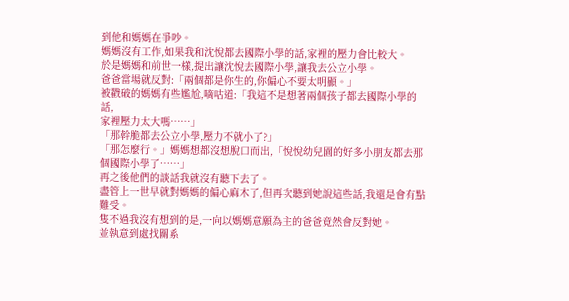到他和媽媽在爭吵。
媽媽沒有工作,如果我和沈悅都去國際小學的話,家裡的壓力會比較大。
於是媽媽和前世一樣,提出讓沈悅去國際小學,讓我去公立小學。
爸爸當場就反對:「兩個都是你生的,你偏心不要太明顯。」
被戳破的媽媽有些尷尬,嘀咕道:「我這不是想著兩個孩子都去國際小學的話,
家裡壓力太大嗎……」
「那幹脆都去公立小學,壓力不就小了?」
「那怎麼行。」媽媽想都沒想脫口而出,「悅悅幼兒園的好多小朋友都去那個國際小學了……」
再之後他們的談話我就沒有聽下去了。
盡管上一世早就對媽媽的偏心麻木了,但再次聽到她說這些話,我還是會有點難受。
隻不過我沒有想到的是,一向以媽媽意願為主的爸爸竟然會反對她。
並執意到處找關系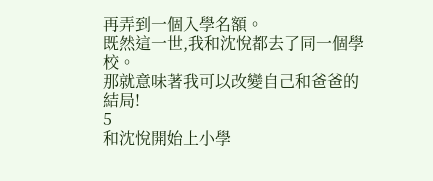再弄到一個入學名額。
既然這一世,我和沈悅都去了同一個學校。
那就意味著我可以改變自己和爸爸的結局!
5
和沈悅開始上小學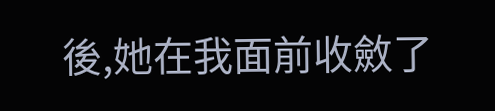後,她在我面前收斂了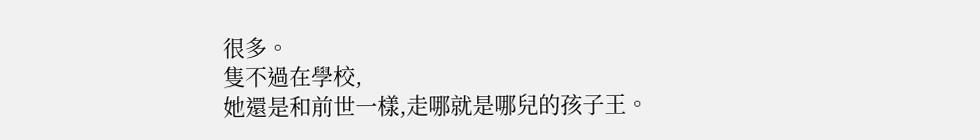很多。
隻不過在學校,
她還是和前世一樣,走哪就是哪兒的孩子王。